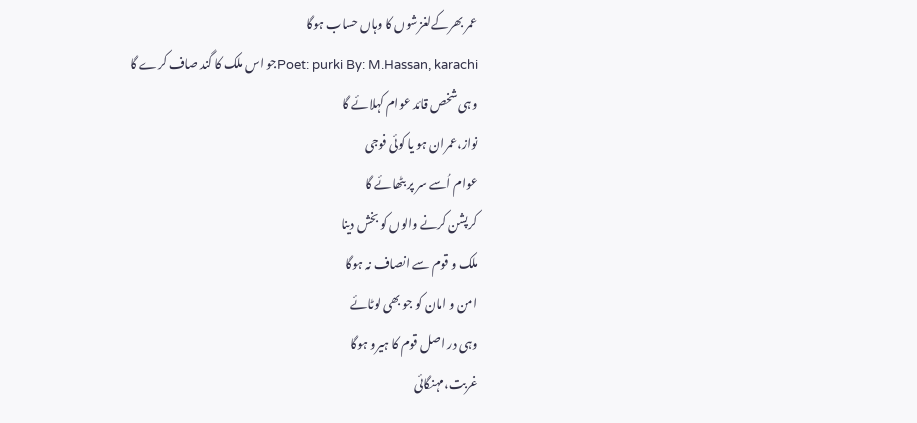عمر بھرکےلغزشوں کا وہاں حساب ہوگا
Poet: purki By: M.Hassan, karachiجو اس ملک کا گند صاف کرے گا
وہی شخص قائد عوام کہلائے گا
نواز،عمران ہو یا کوئی فوجی
عوام اُسے سر پر بٹھائے گا
کرپشن کرنے والوں کو بخش دینا
ملک و قوم سے انصاف نہ ہوگا
امن و امان کو جو بھی لوٹائے
وہی در اصل قوم کا ہیرو ہوگا
غربت،مہنگائی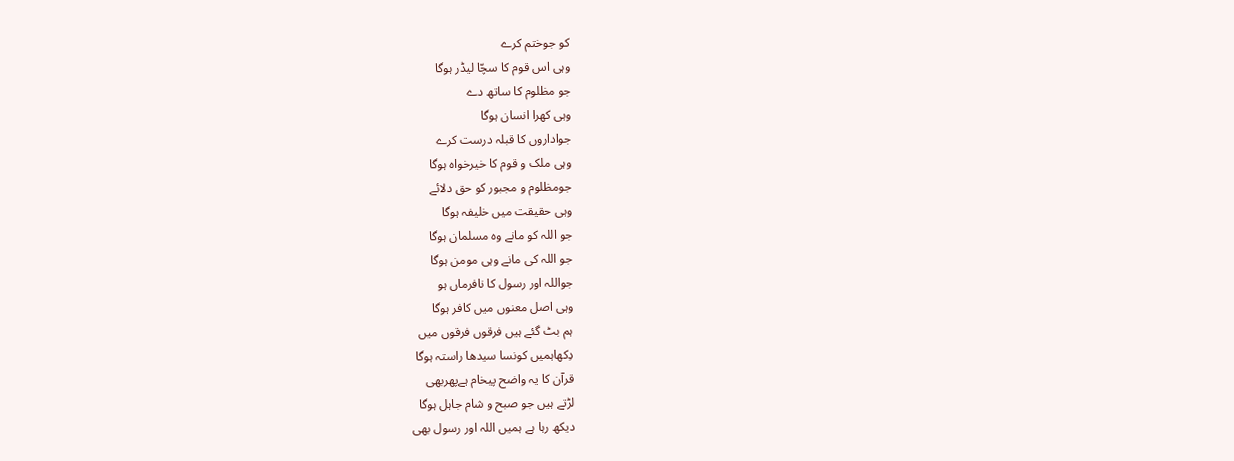کو جوختم کرے
وہی اس قوم کا سچّا لیڈر ہوگا
جو مظلوم کا ساتھ دے
وہی کھرا انسان ہوگا
جواداروں کا قبلہ درست کرے
وہی ملک و قوم کا خیرخواہ ہوگا
جومظلوم و مجبور کو حق دلائے
وہی حقیقت میں خلیفہ ہوگا
جو اللہ کو مانے وہ مسلمان ہوگا
جو اللہ کی مانے وہی مومن ہوگا
جواللہ اور رسول کا نافرماں ہو
وہی اصل معنوں میں کافر ہوگا
ہم بٹ گئے ہیں فرقوں فرقوں میں
دِکھاہمیں کونسا سیدھا راستہ ہوگا
قرآن کا یہ واضح پیخام ہےپھربھی
لڑتے ہیں جو صبح و شام جاہل ہوگا
دیکھ رہا ہے ہمیں اللہ اور رسول بھی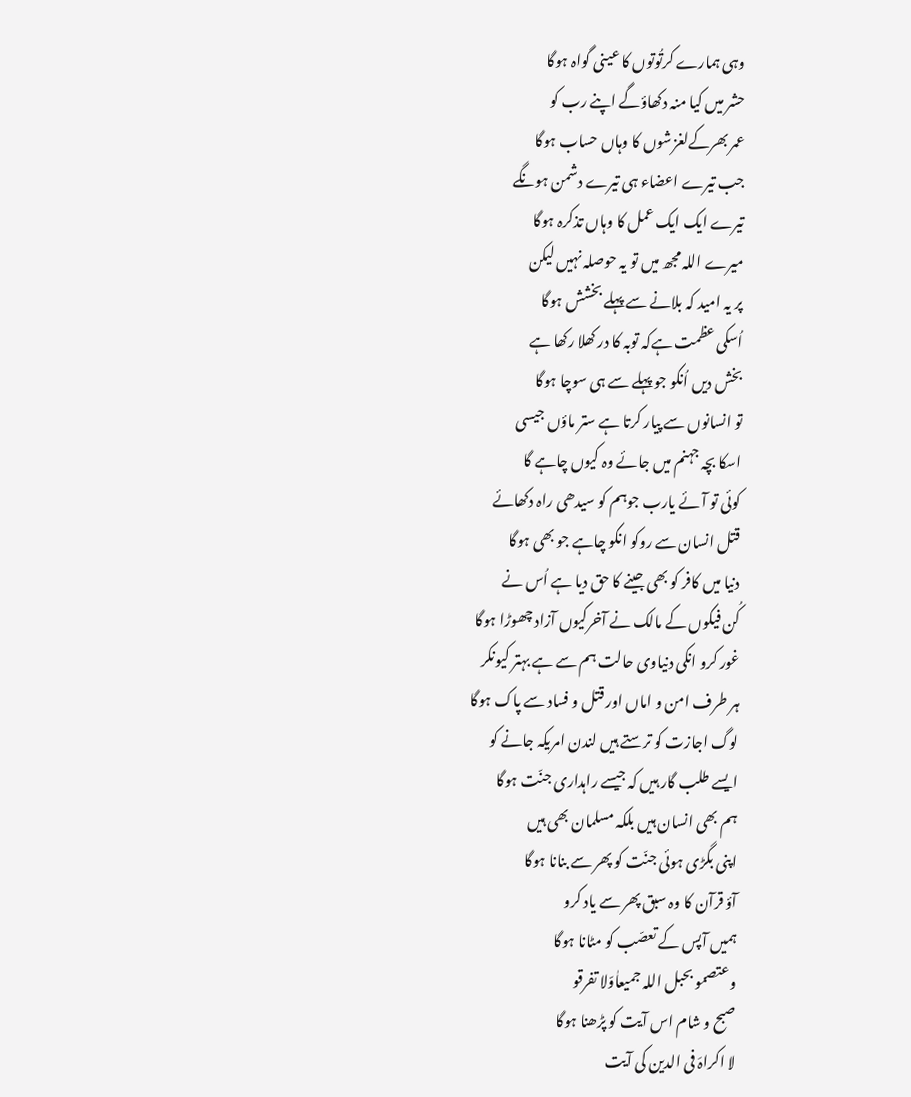وہی ہمارے کرتُوتوں کا عینی گواہ ہوگا
حشر میں کیا منہ دکھاؤگے اپنے رب کو
عمر بھرکےلغزشوں کا وہاں حساب ہوگا
جب تیرے اعضاء ہی تیرے دشمن ہونگے
تیرے ایک ایک عمل کا وہاں تذکرہ ہوگا
میرے اللہ مجھ میں تو یہ حوصلہ نہیں لیکن
پر یہ امید کہ بلانے سے پہلے بخشش ہوگا
اُسکی عظمت ہےکہ توبہ کا در کھلا رکھا ہے
بخش دیں اُنکو جو پہلے سے ہی سوچا ہوگا
تو انسانوں سے پیار کرتا ہے ستر ماؤں جیسی
اسکا بچہ جہنم میں جائے وہ کیوں چاہے گا
کوئی تو آئے یارب جوہم کو سیدھی راہ دکھائے
قتل انسان سے روکو انکو چاہے جو بھی ہوگا
دنیا میں کافر کو بھی جینے کا حق دیا ہے اُس نے
کُن فیکوں کے مالک نے آخرکیوں آزاد چھوڑا ہوگا
غور کرو انکی دنیاوی حالت ہم سے ہے بہتر کیونکر
ہر طرف امن و اماں اور قتل و فساد سے پاک ہوگا
لوگ اجازت کو ترستے ہیں لندن امریکہ جانے کو
ایسے طلب گار ہیں کہ جیسے راہداری جنّت ہوگا
ہم بھی انسان ہیں بلکہ مسلمان بھی ہیں
اپنی بگڑی ہوئی جنّت کو پھر سے بنانا ہوگا
آؤ قرآن کا وہ سبق پھر سے یاد کرو
ہمیں آپس کے تعصّب کو مٹانا ہوگا
وعتصمو بحبل اللہ جمیعاٰوّلا تفرقو
صبح و شام اس آیت کو پڑھنا ہوگا
لا اکراہَ فی الدین کی آیت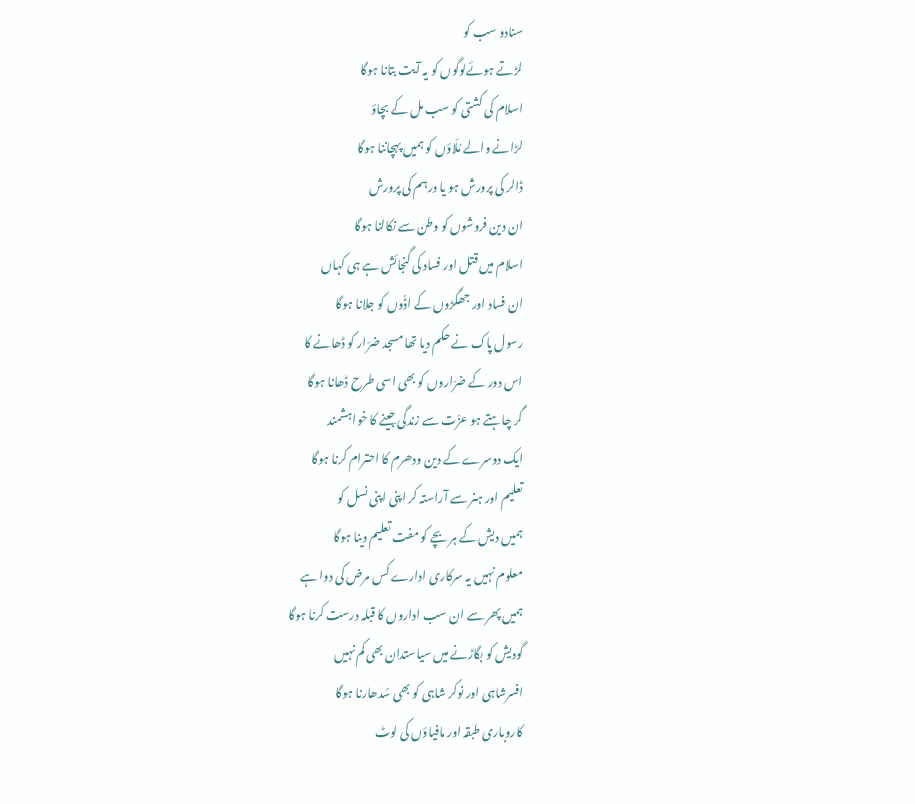سنادو سب کو
لڑتے ہوئےلوگوں کو یہ آیت بتانا ہوگا
اسلام کی کشتی کو سب مل کے بچاؤ
لڑانے والے مُلّاؤں کو ہمیں پہچاننا ہوگا
ڈالر کی پرورش ہو یا درہم کی پرورش
ان دین فروشوں کو وطن سے نکالنا ہوگا
اسلام میں قتل اور فساد کی گنجائش ہے ہی کہاں
ان فساد اور جھگڑوں کے اڈّوں کو جلانا ہوگا
رسول پاک نے حکم دیا تھا مسجد ضرّار کو ڈھانے کا
اس دور کے ضرّاروں کو بھی اسی طرح ڈھانا ہوگا
گر چاہتے ہو عزّت سے زندگی جینے کا خواہشمند
ایک دوسرے کے دین ودھرم کا احترام کرنا ہوگا
تعلیم اور ہنر سے آراستہ کر اپنی اپنی نسل کو
ہمیں دیش کے ہر بچے کو مفت تعلیم دینا ہوگا
معلوم نہیں یہ سرکاری ادارے کس مرض کی دوا ہے
ہمیں پھر سے ان سب اداروں کا قبلہ درست کرنا ہوگا
گودیش کو بگاڑنے میں سیاستدان بھی کم نہیں
افسرشاہی اور نوکر شاہی کو بھی سُدھارنا ہوگا
کاروباری طبقہ اور مافیاؤں کی لوٹ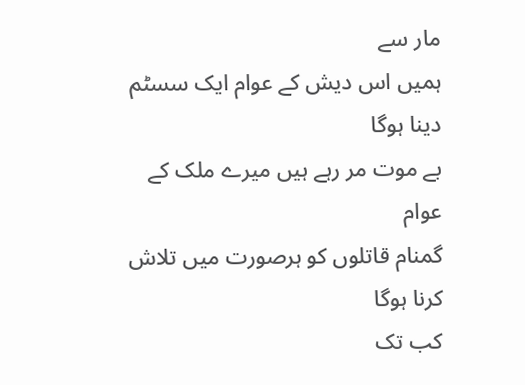مار سے
ہمیں اس دیش کے عوام ایک سسٹم دینا ہوگا
بے موت مر رہے ہیں میرے ملک کے عوام
گمنام قاتلوں کو ہرصورت میں تلاش کرنا ہوگا
کب تک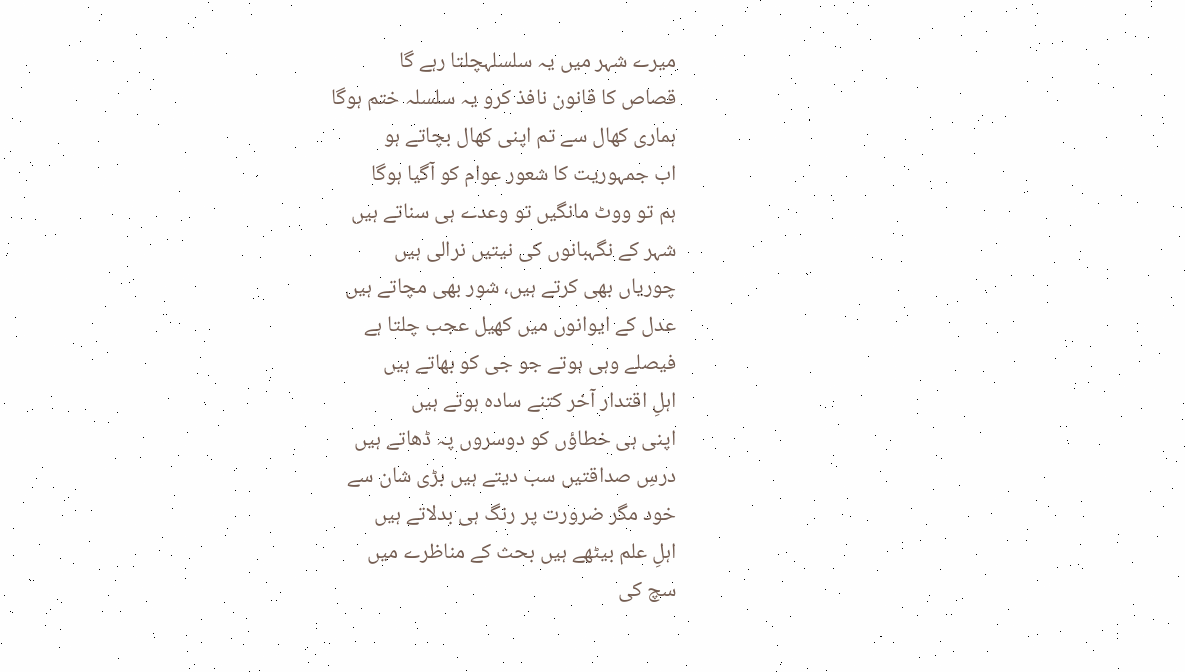میرے شہر میں یہ سلسلہچلتا رہے گا
قصاص کا قانون نافذ کرو یہ سلسلہ ختم ہوگا
ہماری کھال سے تم اپنی کھال بچاتے ہو
اب جمہوریت کا شعور عوام کو آگیا ہوگا
ہم تو ووٹ مانگیں تو وعدے ہی سناتے ہیں
شہر کے نگہبانوں کی نیتیں نرالی ہیں
چوریاں بھی کرتے ہیں، شور بھی مچاتے ہیں
عدل کے ایوانوں میں کھیل عجب چلتا ہے
فیصلے وہی ہوتے جو جی کو بھاتے ہیں
اہلِ اقتدار آخر کتنے سادہ ہوتے ہیں
اپنی ہی خطاؤں کو دوسروں پہ ڈھاتے ہیں
درسِ صداقتیں سب دیتے ہیں بڑی شان سے
خود مگر ضرورت پر رنگ ہی بدلاتے ہیں
اہلِ علم بیٹھے ہیں بحث کے مناظرے میں
سچ کی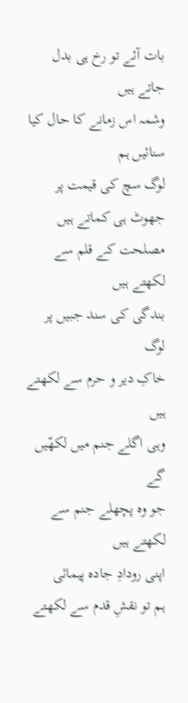بات آئے تو رخ ہی بدل جاتے ہیں
وشمہ اس زمانے کا حال کیا سنائیں ہم
لوگ سچ کی قیمت پر جھوٹ ہی کماتے ہیں
مصلحت کے قلم سے لکھتے ہیں
بندگی کی سند جبیں پر لوگ
خاکِ دیر و حرم سے لکھتے ہیں
وہی اگلے جنم میں لکھّیں گے
جو وہ پچھلے جنم سے لکھتے ہیں
اپنی رودادِ جادہ پیمائی
ہم تو نقشِ قدم سے لکھتے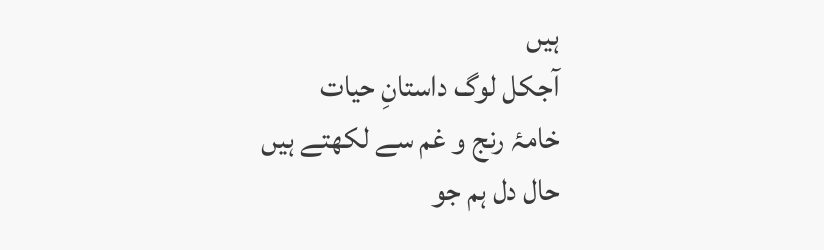ہیں
آجکل لوگ داستانِ حیات
خامۂ رنج و غم سے لکھتے ہیں
حال دل ہم جو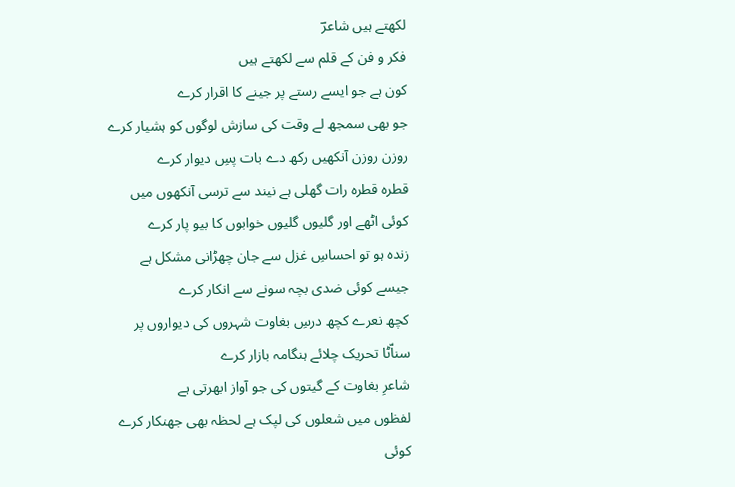لکھتے ہیں شاعرؔ
فکر و فن کے قلم سے لکھتے ہیں
کون ہے جو ایسے رستے پر جینے کا اقرار کرے
جو بھی سمجھ لے وقت کی سازش لوگوں کو ہشیار کرے
روزن روزن آنکھیں رکھ دے بات پسِ دیوار کرے
قطرہ قطرہ رات گھلی ہے نیند سے ترسی آنکھوں میں
کوئی اٹھے اور گلیوں گلیوں خوابوں کا بیو پار کرے
زندہ ہو تو احساسِ غزل سے جان چھڑانی مشکل ہے
جیسے کوئی ضدی بچہ سونے سے انکار کرے
کچھ نعرے کچھ درسِ بغاوت شہروں کی دیواروں پر
سناّٹا تحریک چلائے ہنگامہ بازار کرے
شاعرِ بغاوت کے گیتوں کی جو آواز ابھرتی ہے
لفظوں میں شعلوں کی لپک ہے لحظہ بھی جھنکار کرے
کوئی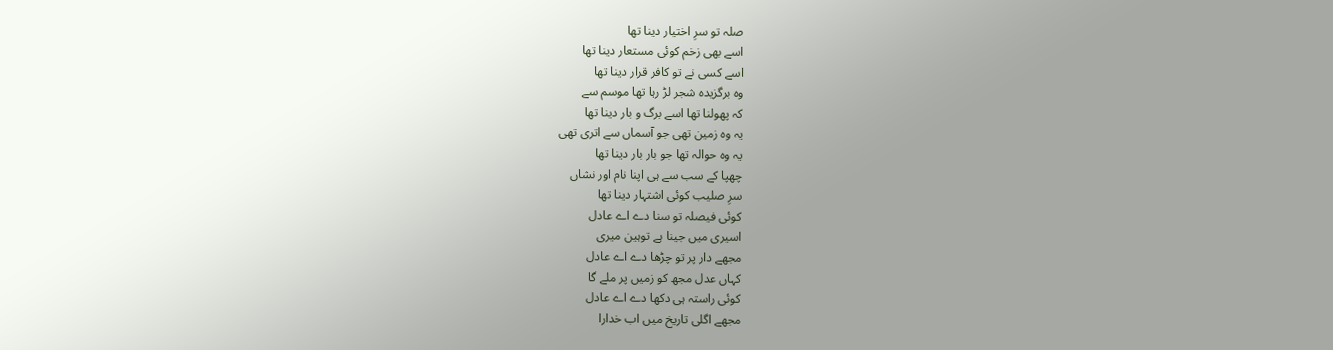صلہ تو سرِ اختیار دینا تھا
اسے بھی زخم کوئی مستعار دینا تھا
اسے کسی نے تو کافر قرار دینا تھا
وہ برگزیدہ شجر لڑ رہا تھا موسم سے
کہ پھولنا تھا اسے برگ و بار دینا تھا
یہ وہ زمین تھی جو آسماں سے اتری تھی
یہ وہ حوالہ تھا جو بار بار دینا تھا
چھپا کے سب سے ہی اپنا نام اور نشاں
سرِ صلیب کوئی اشتہار دینا تھا
کوئی فیصلہ تو سنا دے اے عادل
اسیری میں جینا ہے توہین میری
مجھے دار پر تو چڑھا دے اے عادل
کہاں عدل مجھ کو زمیں پر ملے گا
کوئی راستہ ہی دکھا دے اے عادل
مجھے اگلی تاریخ میں اب خدارا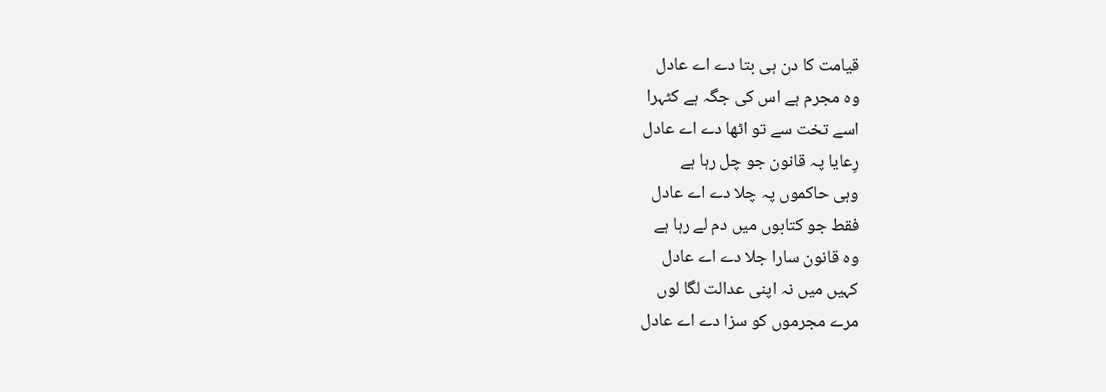قیامت کا دن ہی بتا دے اے عادل
وہ مجرم ہے اس کی جگہ ہے کٹہرا
اسے تخت سے تو اٹھا دے اے عادل
رِعایا پہ قانون جو چل رہا ہے
وہی حاکموں پہ چلا دے اے عادل
فقط جو کتابوں میں دم لے رہا ہے
وہ قانون سارا جلا دے اے عادل
کہیں میں نہ اپنی عدالت لگا لوں
مرے مجرموں کو سزا دے اے عادل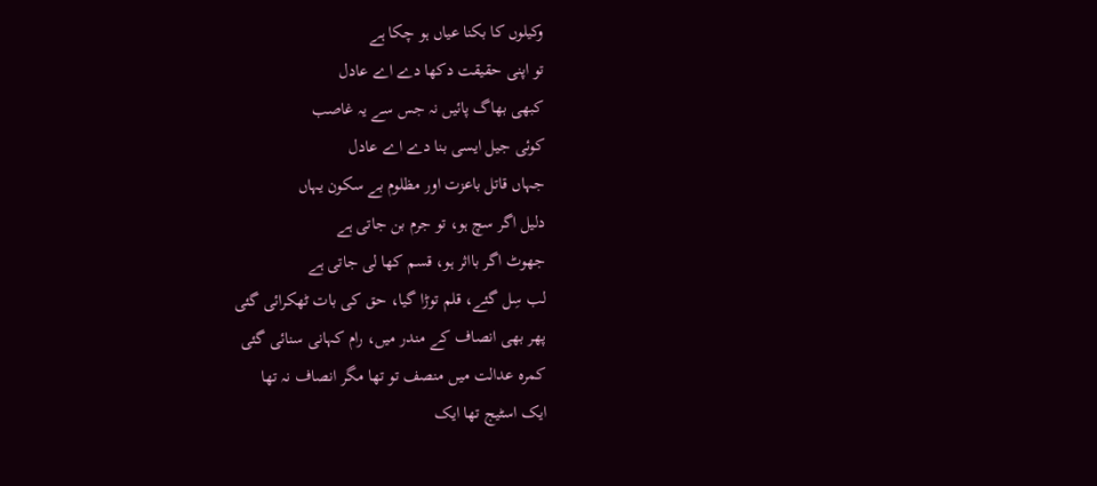وکیلوں کا بکنا عیاں ہو چکا ہے
تو اپنی حقیقت دکھا دے اے عادل
کبھی بھاگ پائیں نہ جس سے یہ غاصب
کوئی جیل ایسی بنا دے اے عادل
جہاں قاتل باعزت اور مظلوم بے سکون یہاں
دلیل اگر سچ ہو، تو جرم بن جاتی ہے
جھوٹ اگر بااثر ہو، قسم کھا لی جاتی ہے
لب سِل گئے، قلم توڑا گیا، حق کی بات ٹھکرائی گئی
پھر بھی انصاف کے مندر میں، رام کہانی سنائی گئی
کمرہ عدالت میں منصف تو تھا مگر انصاف نہ تھا
ایک اسٹیج تھا ایک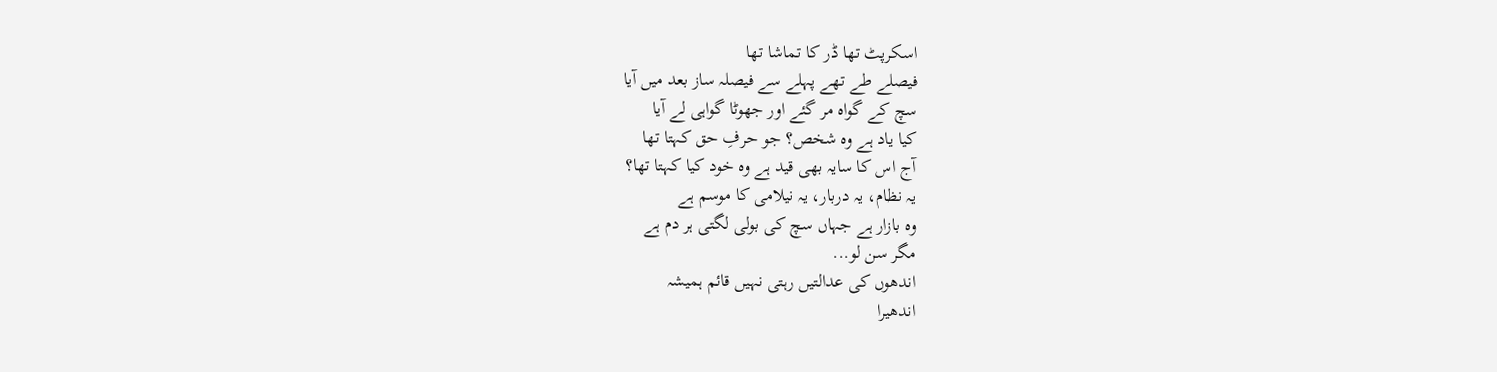اسکرپٹ تھا ڈر کا تماشا تھا
فیصلے طے تھے پہلے سے فیصلہ ساز بعد میں آیا
سچ کے گواہ مر گئے اور جھوٹا گواہی لے آیا
کیا یاد ہے وہ شخص؟ جو حرفِ حق کہتا تھا
آج اس کا سایہ بھی قید ہے وہ خود کیا کہتا تھا؟
یہ نظام، یہ دربار، یہ نیلامی کا موسم ہے
وہ بازار ہے جہاں سچ کی بولی لگتی ہر دم ہے
مگر سن لو...
اندھوں کی عدالتیں رہتی نہیں قائم ہمیشہ
اندھیرا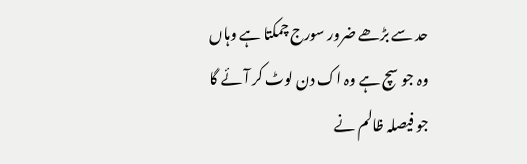حد سے بڑھے ضرور سورج چمکتا ہے وہاں
وہ جو سچ ہے وہ اک دن لوٹ کر آئے گا
جو فیصلہ ظالم نے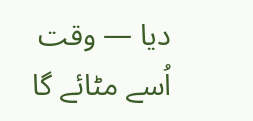دیا — وقت اُسے مٹائے گا